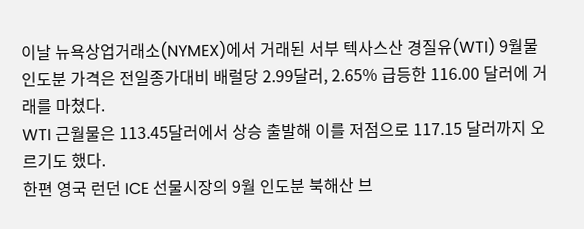이날 뉴욕상업거래소(NYMEX)에서 거래된 서부 텍사스산 경질유(WTI) 9월물 인도분 가격은 전일종가대비 배럴당 2.99달러, 2.65% 급등한 116.00 달러에 거래를 마쳤다.
WTI 근월물은 113.45달러에서 상승 출발해 이를 저점으로 117.15 달러까지 오르기도 했다.
한편 영국 런던 ICE 선물시장의 9월 인도분 북해산 브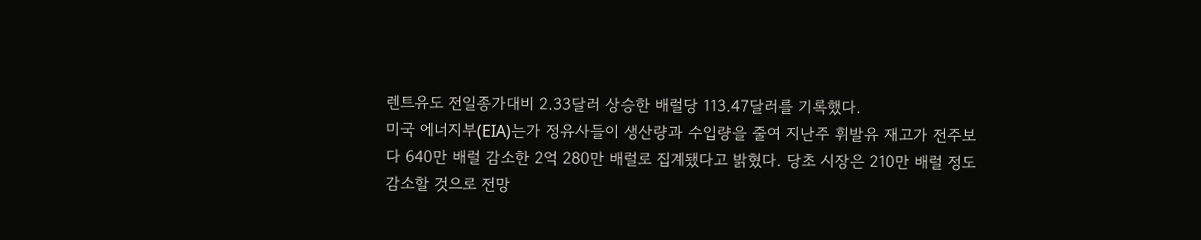렌트유도 전일종가대비 2.33달러 상승한 배럴당 113.47달러를 기록했다.
미국 에너지부(EIA)는가 정유사들이 생산량과 수입량을 줄여 지난주 휘발유 재고가 전주보다 640만 배럴 감소한 2억 280만 배럴로 집계됐다고 밝혔다. 당초 시장은 210만 배럴 정도 감소할 것으로 전망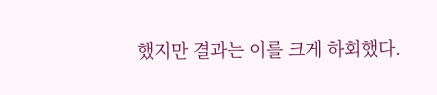했지만 결과는 이를 크게 하회했다.